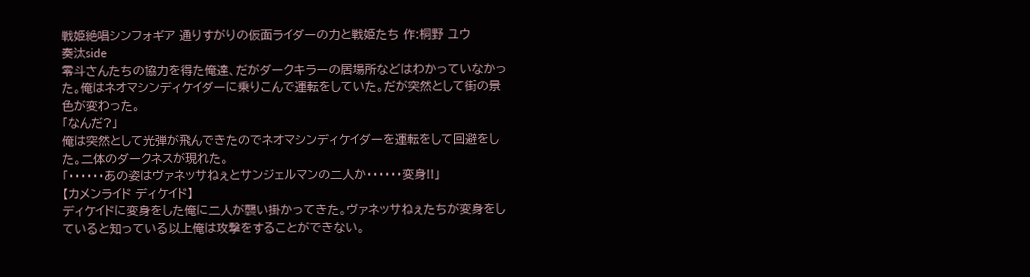戦姫絶唱シンフォギア 通りすがりの仮面ライダーの力と戦姫たち 作:桐野 ユウ
奏汰side
零斗さんたちの協力を得た俺達、だがダークキラーの居場所などはわかっていなかった。俺はネオマシンディケイダーに乗りこんで運転をしていた。だが突然として街の景色が変わった。
「なんだ?」
俺は突然として光弾が飛んできたのでネオマシンディケイダーを運転をして回避をした。二体のダークネスが現れた。
「・・・・・・あの姿はヴァネッサねぇとサンジェルマンの二人か・・・・・・変身!!」
【カメンライド ディケイド】
ディケイドに変身をした俺に二人が襲い掛かってきた。ヴァネッサねぇたちが変身をしていると知っている以上俺は攻撃をすることができない。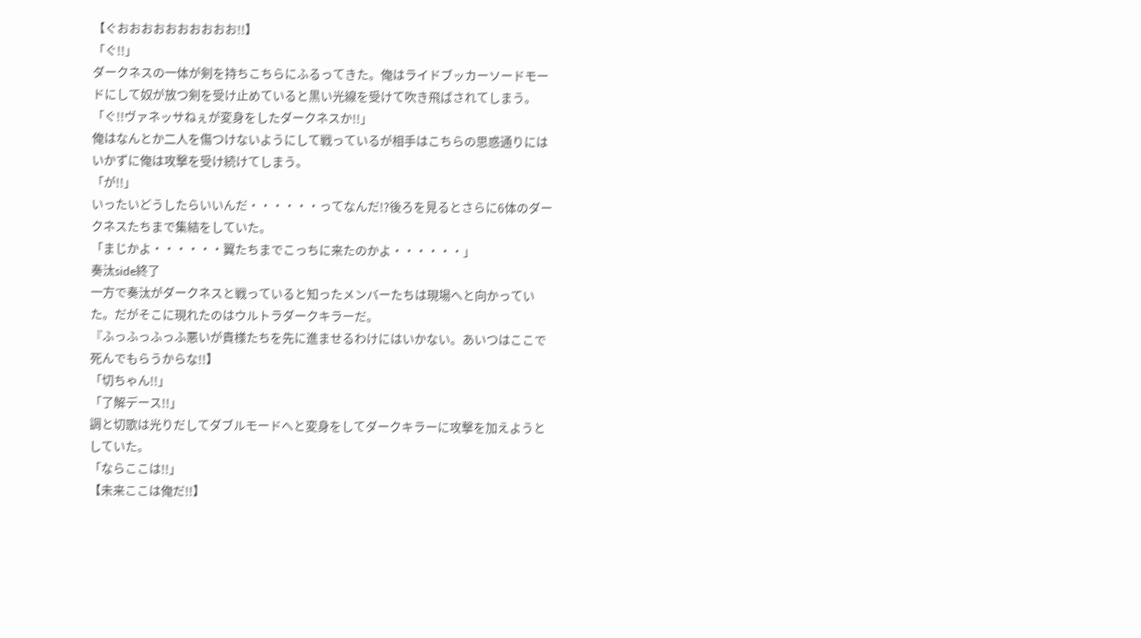【ぐおおおおおおおおおお!!】
「ぐ!!」
ダークネスの一体が剣を持ちこちらにふるってきた。俺はライドブッカーソードモードにして奴が放つ剣を受け止めていると黒い光線を受けて吹き飛ばされてしまう。
「ぐ!!ヴァネッサねぇが変身をしたダークネスか!!」
俺はなんとか二人を傷つけないようにして戦っているが相手はこちらの思惑通りにはいかずに俺は攻撃を受け続けてしまう。
「が!!」
いったいどうしたらいいんだ・・・・・・ってなんだ!?後ろを見るとさらに6体のダークネスたちまで集結をしていた。
「まじかよ・・・・・・翼たちまでこっちに来たのかよ・・・・・・」
奏汰side終了
一方で奏汰がダークネスと戦っていると知ったメンバーたちは現場へと向かっていた。だがそこに現れたのはウルトラダークキラーだ。
『ふっふっふっふ悪いが貴様たちを先に進ませるわけにはいかない。あいつはここで死んでもらうからな!!】
「切ちゃん!!」
「了解デース!!」
調と切歌は光りだしてダブルモードへと変身をしてダークキラーに攻撃を加えようとしていた。
「ならここは!!」
【未来ここは俺だ!!】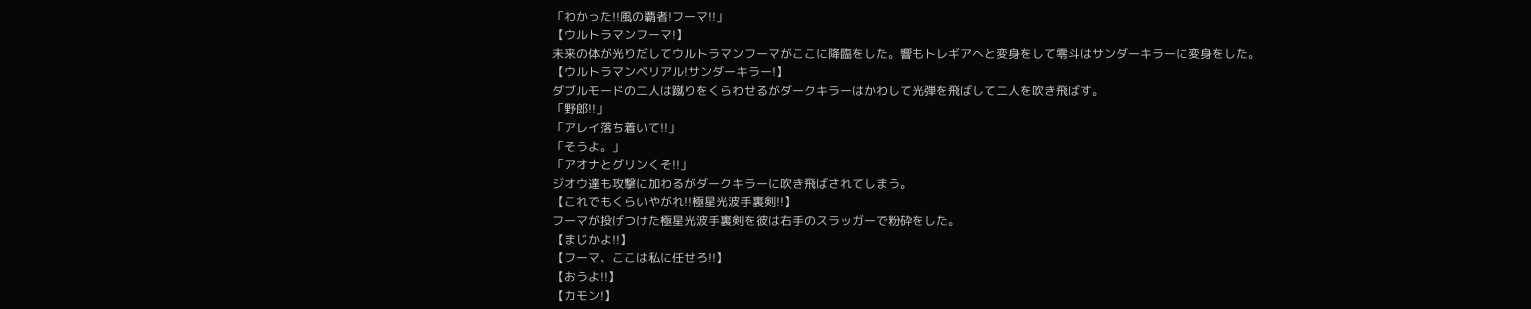「わかった!!風の覇者!フーマ!!」
【ウルトラマンフーマ!】
未来の体が光りだしてウルトラマンフーマがここに降臨をした。響もトレギアへと変身をして零斗はサンダーキラーに変身をした。
【ウルトラマンベリアル!サンダーキラー!】
ダブルモードの二人は蹴りをくらわせるがダークキラーはかわして光弾を飛ばして二人を吹き飛ばす。
「野郎!!」
「アレイ落ち着いて!!」
「そうよ。」
「アオナとグリンくそ!!」
ジオウ達も攻撃に加わるがダークキラーに吹き飛ばされてしまう。
【これでもくらいやがれ!!極星光波手裏剣!!】
フーマが投げつけた極星光波手裏剣を彼は右手のスラッガーで粉砕をした。
【まじかよ!!】
【フーマ、ここは私に任せろ!!】
【おうよ!!】
【カモン!】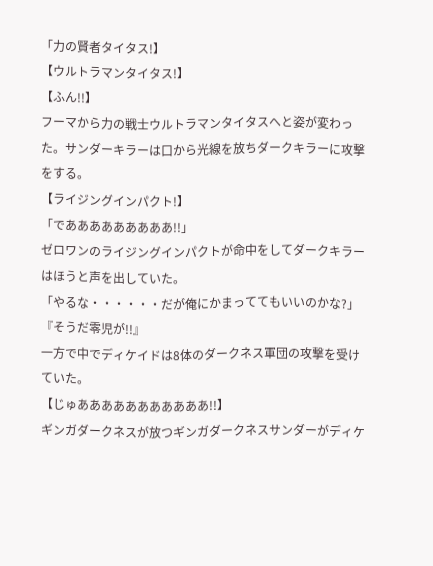「力の賢者タイタス!】
【ウルトラマンタイタス!】
【ふん!!】
フーマから力の戦士ウルトラマンタイタスへと姿が変わった。サンダーキラーは口から光線を放ちダークキラーに攻撃をする。
【ライジングインパクト!】
「であああああああああ!!」
ゼロワンのライジングインパクトが命中をしてダークキラーはほうと声を出していた。
「やるな・・・・・・だが俺にかまっててもいいのかな?」
『そうだ零児が!!』
一方で中でディケイドは8体のダークネス軍団の攻撃を受けていた。
【じゅあああああああああああ!!】
ギンガダークネスが放つギンガダークネスサンダーがディケ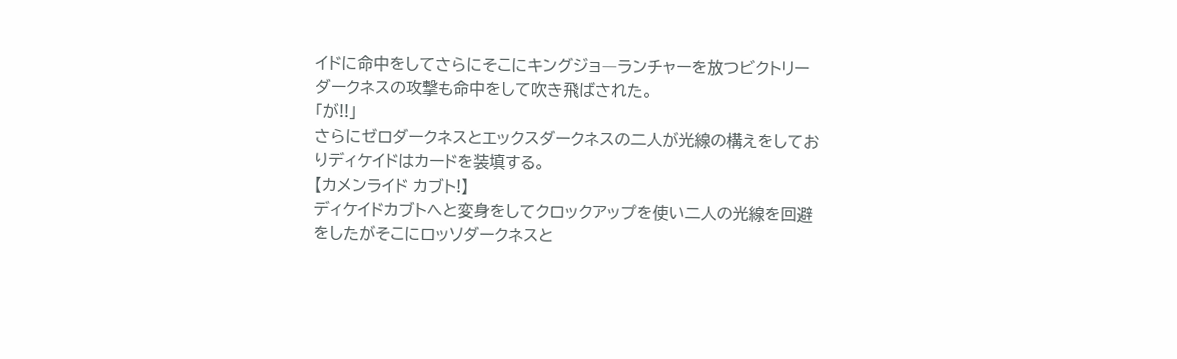イドに命中をしてさらにそこにキングジョ―ランチャーを放つビクトリーダークネスの攻撃も命中をして吹き飛ばされた。
「が!!」
さらにゼロダークネスとエックスダークネスの二人が光線の構えをしておりディケイドはカードを装填する。
【カメンライド カブト!】
ディケイドカブトへと変身をしてクロックアップを使い二人の光線を回避をしたがそこにロッソダークネスと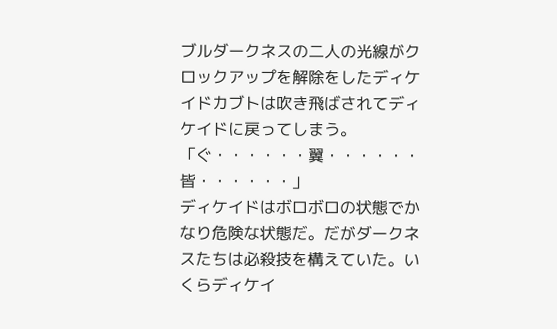ブルダークネスの二人の光線がクロックアップを解除をしたディケイドカブトは吹き飛ばされてディケイドに戻ってしまう。
「ぐ・・・・・・翼・・・・・・皆・・・・・・」
ディケイドはボロボロの状態でかなり危険な状態だ。だがダークネスたちは必殺技を構えていた。いくらディケイ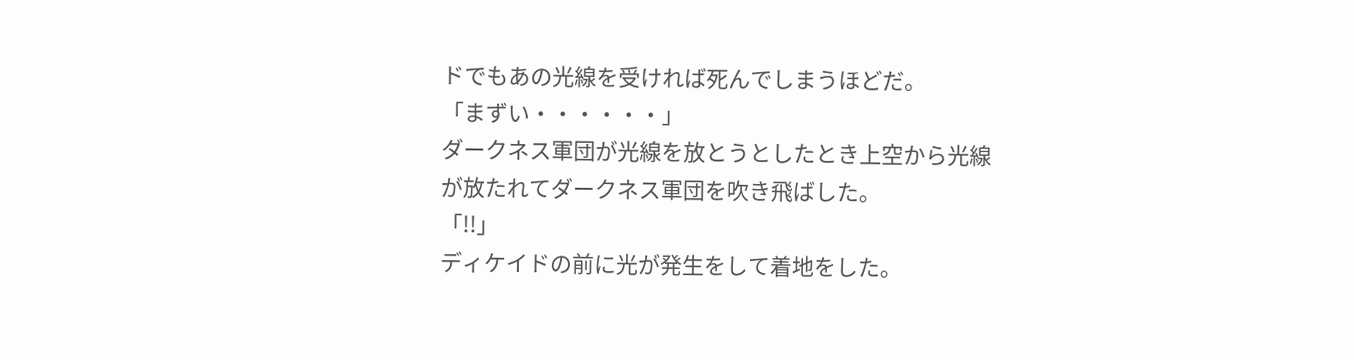ドでもあの光線を受ければ死んでしまうほどだ。
「まずい・・・・・・」
ダークネス軍団が光線を放とうとしたとき上空から光線が放たれてダークネス軍団を吹き飛ばした。
「!!」
ディケイドの前に光が発生をして着地をした。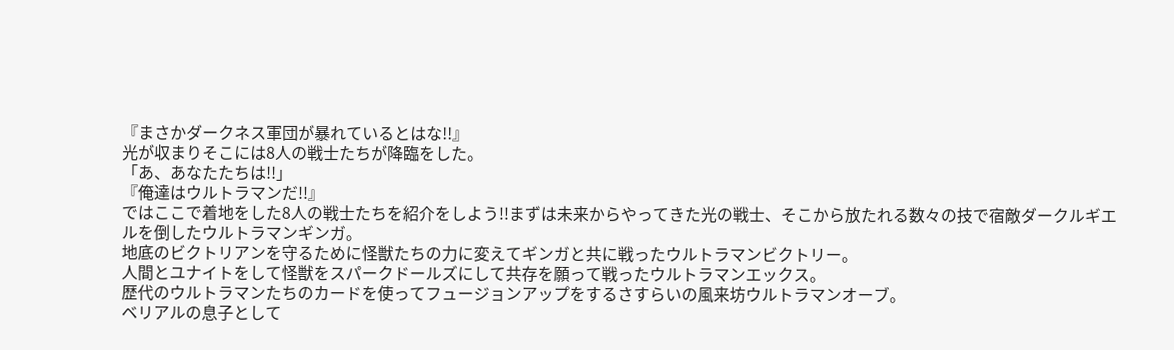『まさかダークネス軍団が暴れているとはな!!』
光が収まりそこには8人の戦士たちが降臨をした。
「あ、あなたたちは!!」
『俺達はウルトラマンだ!!』
ではここで着地をした8人の戦士たちを紹介をしよう!!まずは未来からやってきた光の戦士、そこから放たれる数々の技で宿敵ダークルギエルを倒したウルトラマンギンガ。
地底のビクトリアンを守るために怪獣たちの力に変えてギンガと共に戦ったウルトラマンビクトリー。
人間とユナイトをして怪獣をスパークドールズにして共存を願って戦ったウルトラマンエックス。
歴代のウルトラマンたちのカードを使ってフュージョンアップをするさすらいの風来坊ウルトラマンオーブ。
ベリアルの息子として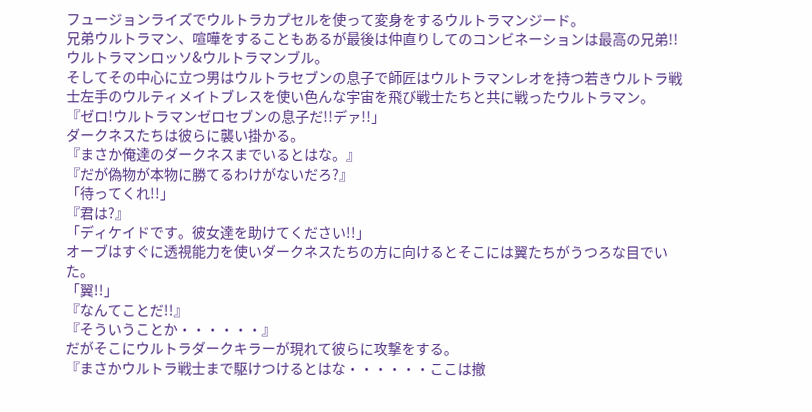フュージョンライズでウルトラカプセルを使って変身をするウルトラマンジード。
兄弟ウルトラマン、喧嘩をすることもあるが最後は仲直りしてのコンビネーションは最高の兄弟!!ウルトラマンロッソ&ウルトラマンブル。
そしてその中心に立つ男はウルトラセブンの息子で師匠はウルトラマンレオを持つ若きウルトラ戦士左手のウルティメイトブレスを使い色んな宇宙を飛び戦士たちと共に戦ったウルトラマン。
『ゼロ!ウルトラマンゼロセブンの息子だ!!デァ!!」
ダークネスたちは彼らに襲い掛かる。
『まさか俺達のダークネスまでいるとはな。』
『だが偽物が本物に勝てるわけがないだろ?』
「待ってくれ!!」
『君は?』
「ディケイドです。彼女達を助けてください!!」
オーブはすぐに透視能力を使いダークネスたちの方に向けるとそこには翼たちがうつろな目でいた。
「翼!!」
『なんてことだ!!』
『そういうことか・・・・・・』
だがそこにウルトラダークキラーが現れて彼らに攻撃をする。
『まさかウルトラ戦士まで駆けつけるとはな・・・・・・ここは撤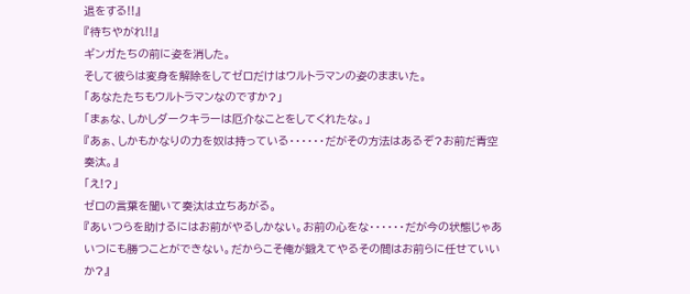退をする!!』
『待ちやがれ!!』
ギンガたちの前に姿を消した。
そして彼らは変身を解除をしてゼロだけはウルトラマンの姿のままいた。
「あなたたちもウルトラマンなのですか?」
「まぁな、しかしダークキラーは厄介なことをしてくれたな。」
『あぁ、しかもかなりの力を奴は持っている・・・・・・だがその方法はあるぞ?お前だ青空 奏汰。』
「え!?」
ゼロの言葉を聞いて奏汰は立ちあがる。
『あいつらを助けるにはお前がやるしかない。お前の心をな・・・・・・だが今の状態じゃあいつにも勝つことができない。だからこそ俺が鍛えてやるその間はお前らに任せていいか?』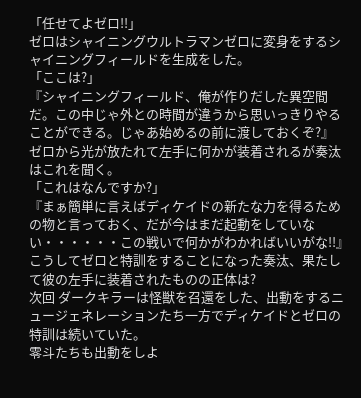「任せてよゼロ!!」
ゼロはシャイニングウルトラマンゼロに変身をするシャイニングフィールドを生成をした。
「ここは?」
『シャイニングフィールド、俺が作りだした異空間だ。この中じゃ外との時間が違うから思いっきりやることができる。じゃあ始めるの前に渡しておくぞ?』
ゼロから光が放たれて左手に何かが装着されるが奏汰はこれを聞く。
「これはなんですか?」
『まぁ簡単に言えばディケイドの新たな力を得るための物と言っておく、だが今はまだ起動をしていない・・・・・・この戦いで何かがわかればいいがな!!』
こうしてゼロと特訓をすることになった奏汰、果たして彼の左手に装着されたものの正体は?
次回 ダークキラーは怪獣を召還をした、出動をするニュージェネレーションたち一方でディケイドとゼロの特訓は続いていた。
零斗たちも出動をしよ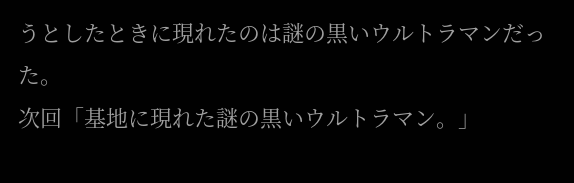うとしたときに現れたのは謎の黒いウルトラマンだった。
次回「基地に現れた謎の黒いウルトラマン。」